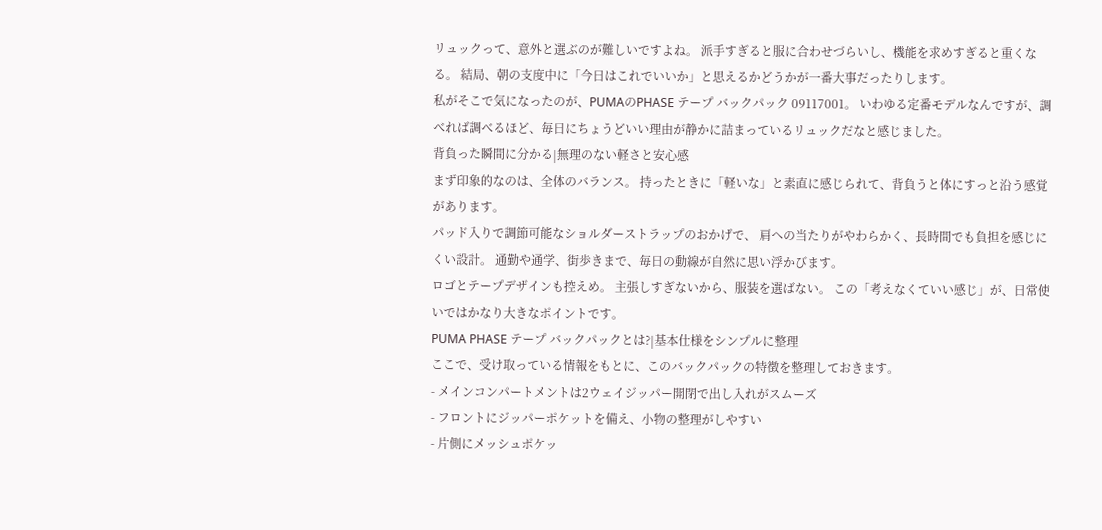リュックって、意外と選ぶのが難しいですよね。 派手すぎると服に合わせづらいし、機能を求めすぎると重くなる。 結局、朝の支度中に「今日はこれでいいか」と思えるかどうかが一番大事だったりします。
私がそこで気になったのが、PUMAのPHASE テープ バックパック 09117001。 いわゆる定番モデルなんですが、調べれば調べるほど、毎日にちょうどいい理由が静かに詰まっているリュックだなと感じました。
背負った瞬間に分かる|無理のない軽さと安心感
まず印象的なのは、全体のバランス。 持ったときに「軽いな」と素直に感じられて、背負うと体にすっと沿う感覚があります。
パッド入りで調節可能なショルダーストラップのおかげで、 肩への当たりがやわらかく、長時間でも負担を感じにくい設計。 通勤や通学、街歩きまで、毎日の動線が自然に思い浮かびます。
ロゴとテープデザインも控えめ。 主張しすぎないから、服装を選ばない。 この「考えなくていい感じ」が、日常使いではかなり大きなポイントです。
PUMA PHASE テープ バックパックとは?|基本仕様をシンプルに整理
ここで、受け取っている情報をもとに、このバックパックの特徴を整理しておきます。
- メインコンパートメントは2ウェイジッパー開閉で出し入れがスムーズ
- フロントにジッパーポケットを備え、小物の整理がしやすい
- 片側にメッシュポケッ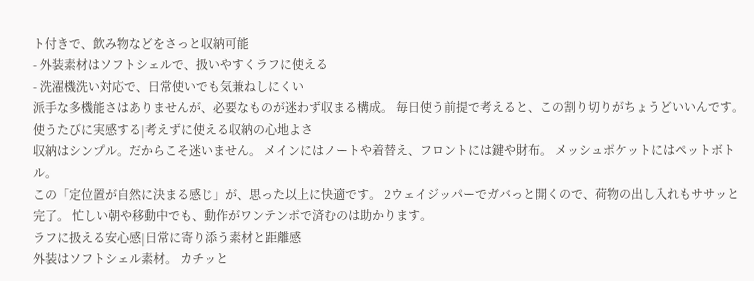ト付きで、飲み物などをさっと収納可能
- 外装素材はソフトシェルで、扱いやすくラフに使える
- 洗濯機洗い対応で、日常使いでも気兼ねしにくい
派手な多機能さはありませんが、必要なものが迷わず収まる構成。 毎日使う前提で考えると、この割り切りがちょうどいいんです。
使うたびに実感する|考えずに使える収納の心地よさ
収納はシンプル。だからこそ迷いません。 メインにはノートや着替え、フロントには鍵や財布。 メッシュポケットにはペットボトル。
この「定位置が自然に決まる感じ」が、思った以上に快適です。 2ウェイジッパーでガバっと開くので、荷物の出し入れもササッと完了。 忙しい朝や移動中でも、動作がワンテンポで済むのは助かります。
ラフに扱える安心感|日常に寄り添う素材と距離感
外装はソフトシェル素材。 カチッと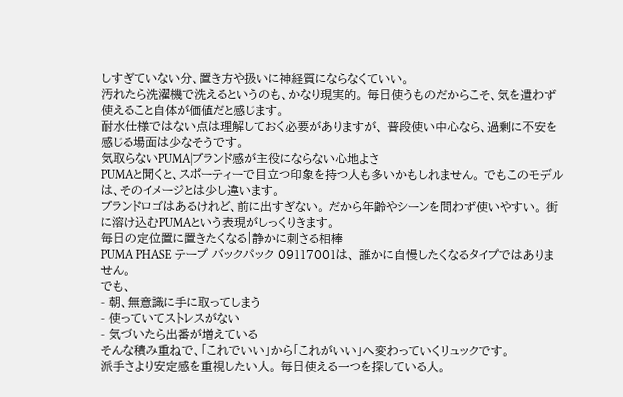しすぎていない分、置き方や扱いに神経質にならなくていい。
汚れたら洗濯機で洗えるというのも、かなり現実的。 毎日使うものだからこそ、気を遣わず使えること自体が価値だと感じます。
耐水仕様ではない点は理解しておく必要がありますが、 普段使い中心なら、過剰に不安を感じる場面は少なそうです。
気取らないPUMA|ブランド感が主役にならない心地よさ
PUMAと聞くと、スポーティーで目立つ印象を持つ人も多いかもしれません。 でもこのモデルは、そのイメージとは少し違います。
ブランドロゴはあるけれど、前に出すぎない。 だから年齢やシーンを問わず使いやすい。 街に溶け込むPUMAという表現がしっくりきます。
毎日の定位置に置きたくなる|静かに刺さる相棒
PUMA PHASE テープ バックパック 09117001は、 誰かに自慢したくなるタイプではありません。
でも、
- 朝、無意識に手に取ってしまう
- 使っていてストレスがない
- 気づいたら出番が増えている
そんな積み重ねで、「これでいい」から「これがいい」へ変わっていくリュックです。
派手さより安定感を重視したい人。 毎日使える一つを探している人。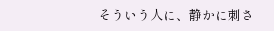そういう人に、静かに刺さ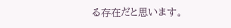る存在だと思います。